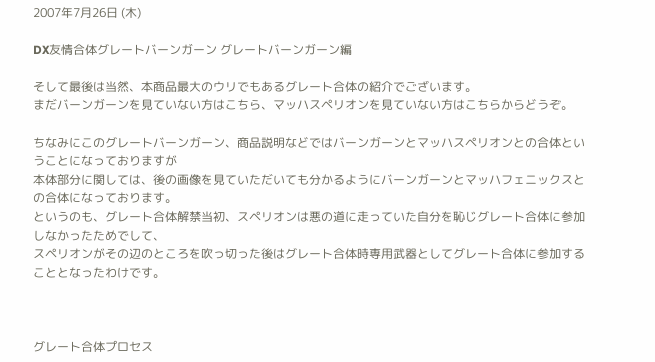2007年7月26日 (木)

DX友情合体グレートバーンガーン グレートバーンガーン編

そして最後は当然、本商品最大のウリでもあるグレート合体の紹介でございます。
まだバーンガーンを見ていない方はこちら、マッハスペリオンを見ていない方はこちらからどうぞ。

ちなみにこのグレートバーンガーン、商品説明などではバーンガーンとマッハスペリオンとの合体ということになっておりますが
本体部分に関しては、後の画像を見ていただいても分かるようにバーンガーンとマッハフェニックスとの合体になっております。
というのも、グレート合体解禁当初、スペリオンは悪の道に走っていた自分を恥じグレート合体に参加しなかったためでして、
スペリオンがその辺のところを吹っ切った後はグレート合体時専用武器としてグレート合体に参加することとなったわけです。



グレート合体プロセス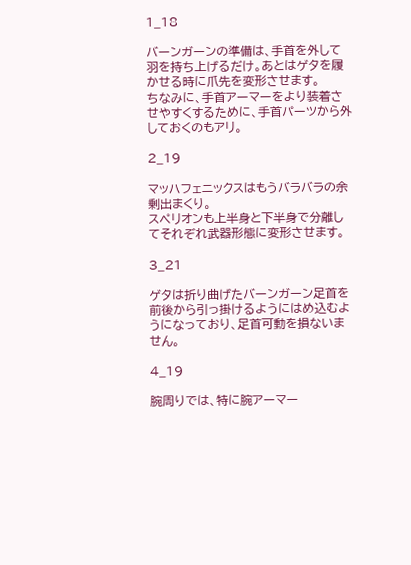1_18

バーンガーンの準備は、手首を外して羽を持ち上げるだけ。あとはゲタを履かせる時に爪先を変形させます。
ちなみに、手首アーマーをより装着させやすくするために、手首パーツから外しておくのもアリ。

2_19

マッハフェニックスはもうバラバラの余剰出まくり。
スペリオンも上半身と下半身で分離してそれぞれ武器形態に変形させます。

3_21

ゲタは折り曲げたバーンガーン足首を前後から引っ掛けるようにはめ込むようになっており、足首可動を損ないません。

4_19

腕周りでは、特に腕アーマー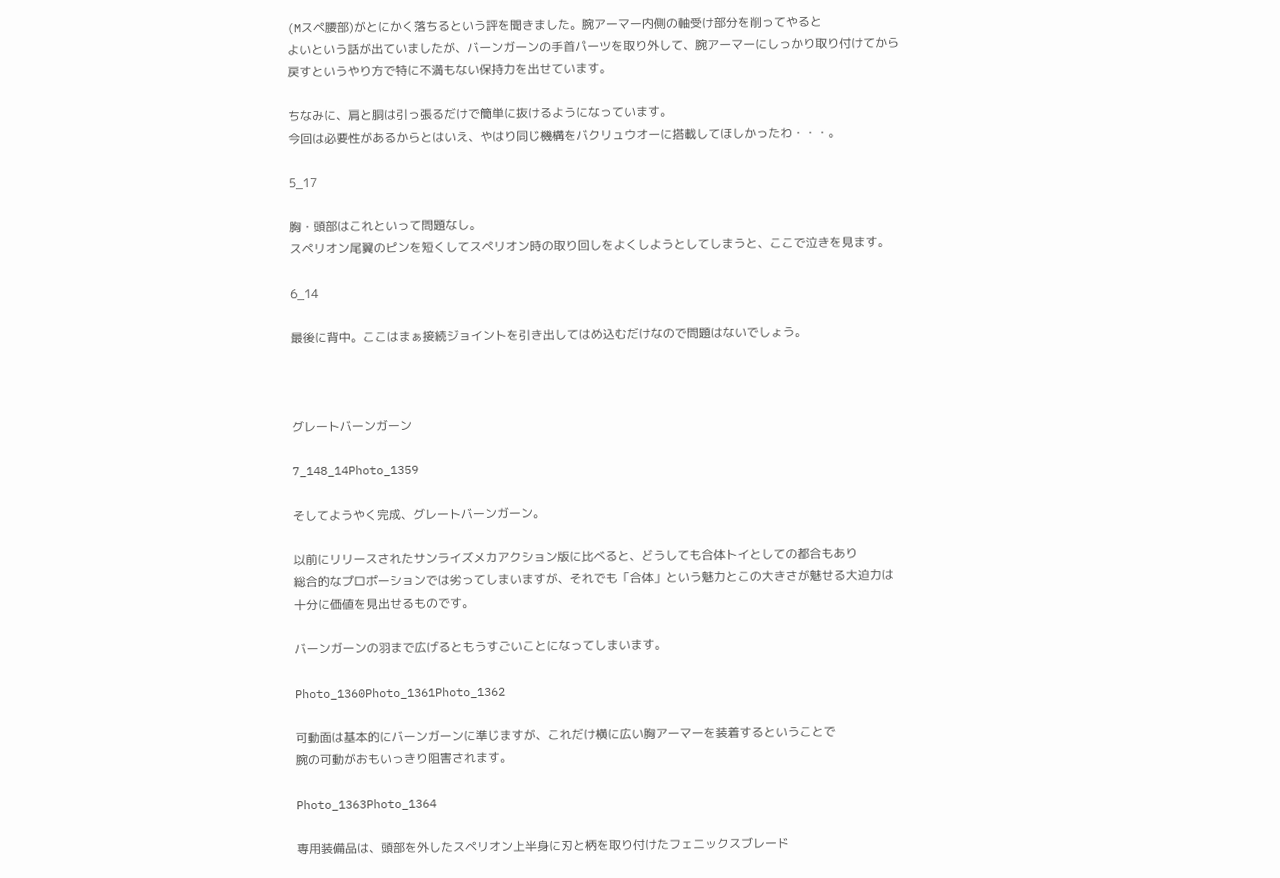(Mスペ腰部)がとにかく落ちるという評を聞きました。腕アーマー内側の軸受け部分を削ってやると
よいという話が出ていましたが、バーンガーンの手首パーツを取り外して、腕アーマーにしっかり取り付けてから
戻すというやり方で特に不満もない保持力を出せています。

ちなみに、肩と胴は引っ張るだけで簡単に抜けるようになっています。
今回は必要性があるからとはいえ、やはり同じ機構をバクリュウオーに搭載してほしかったわ・・・。

5_17

胸・頭部はこれといって問題なし。
スペリオン尾翼のピンを短くしてスペリオン時の取り回しをよくしようとしてしまうと、ここで泣きを見ます。

6_14

最後に背中。ここはまぁ接続ジョイントを引き出してはめ込むだけなので問題はないでしょう。



グレートバーンガーン

7_148_14Photo_1359

そしてようやく完成、グレートバーンガーン。

以前にリリースされたサンライズメカアクション版に比べると、どうしても合体トイとしての都合もあり
総合的なプロポーションでは劣ってしまいますが、それでも「合体」という魅力とこの大きさが魅せる大迫力は
十分に価値を見出せるものです。

バーンガーンの羽まで広げるともうすごいことになってしまいます。

Photo_1360Photo_1361Photo_1362

可動面は基本的にバーンガーンに準じますが、これだけ横に広い胸アーマーを装着するということで
腕の可動がおもいっきり阻害されます。

Photo_1363Photo_1364

専用装備品は、頭部を外したスペリオン上半身に刃と柄を取り付けたフェニックスブレード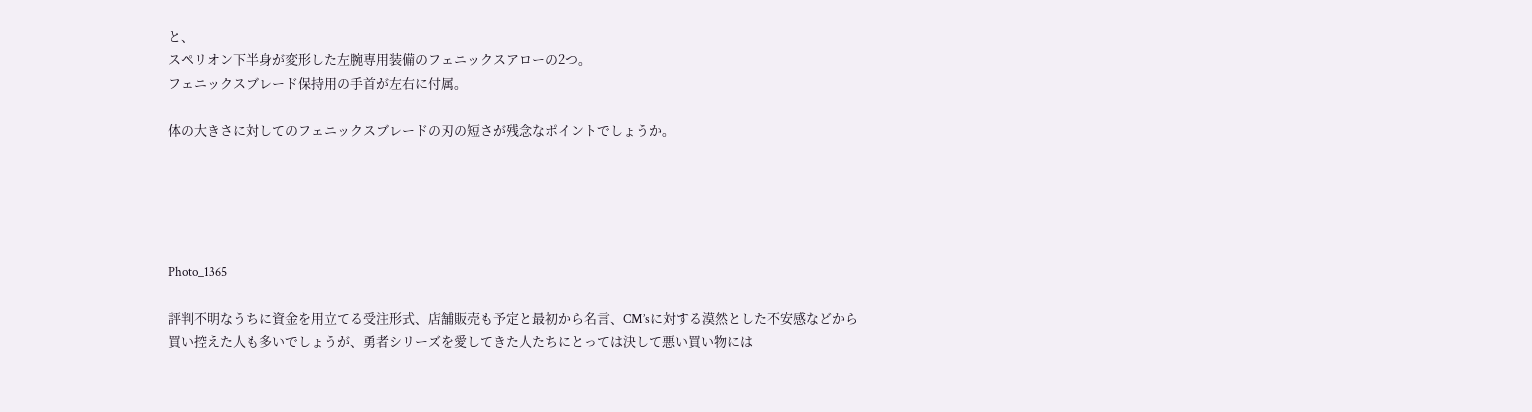と、
スペリオン下半身が変形した左腕専用装備のフェニックスアローの2つ。
フェニックスブレード保持用の手首が左右に付属。

体の大きさに対してのフェニックスブレードの刃の短さが残念なポイントでしょうか。





Photo_1365

評判不明なうちに資金を用立てる受注形式、店舗販売も予定と最初から名言、CM’sに対する漠然とした不安感などから
買い控えた人も多いでしょうが、勇者シリーズを愛してきた人たちにとっては決して悪い買い物には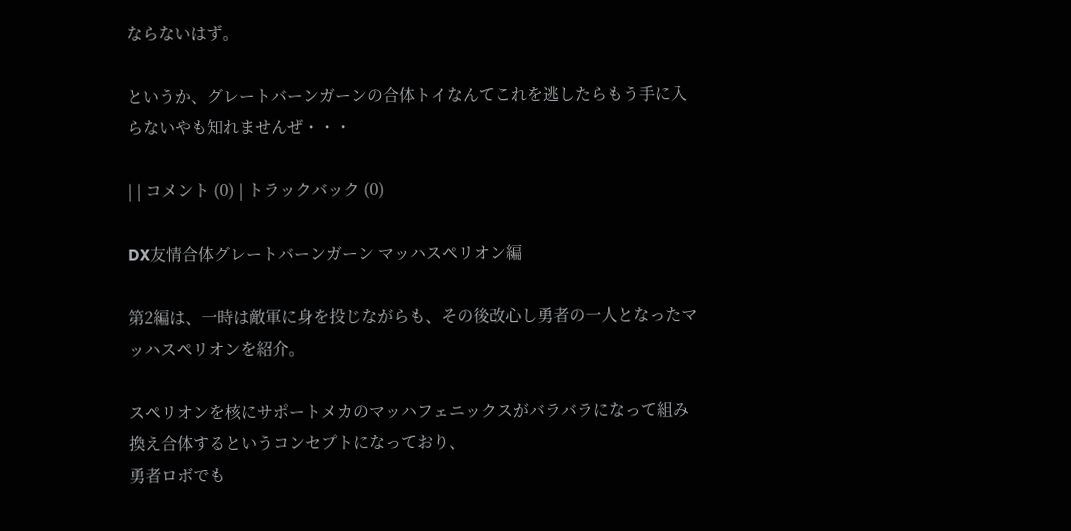ならないはず。

というか、グレートバーンガーンの合体トイなんてこれを逃したらもう手に入らないやも知れませんぜ・・・

| | コメント (0) | トラックバック (0)

DX友情合体グレートバーンガーン マッハスペリオン編

第2編は、一時は敵軍に身を投じながらも、その後改心し勇者の一人となったマッハスペリオンを紹介。

スペリオンを核にサポートメカのマッハフェニックスがバラバラになって組み換え合体するというコンセプトになっており、
勇者ロボでも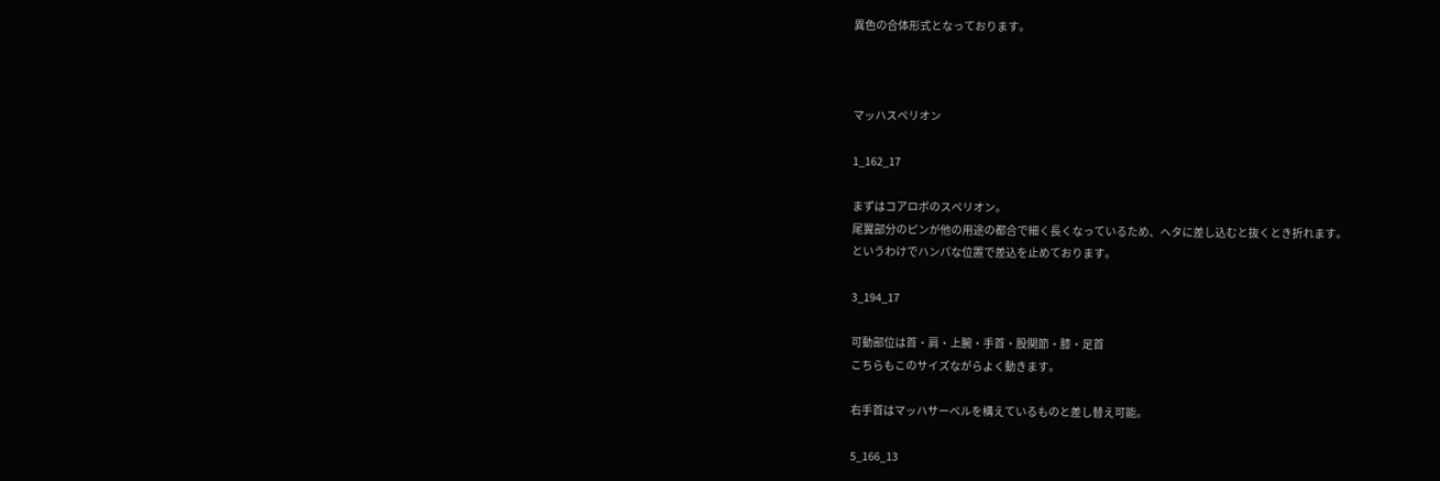異色の合体形式となっております。



マッハスペリオン

1_162_17

まずはコアロボのスペリオン。
尾翼部分のピンが他の用途の都合で細く長くなっているため、ヘタに差し込むと抜くとき折れます。
というわけでハンパな位置で差込を止めております。

3_194_17

可動部位は首・肩・上腕・手首・股関節・膝・足首
こちらもこのサイズながらよく動きます。

右手首はマッハサーベルを構えているものと差し替え可能。

5_166_13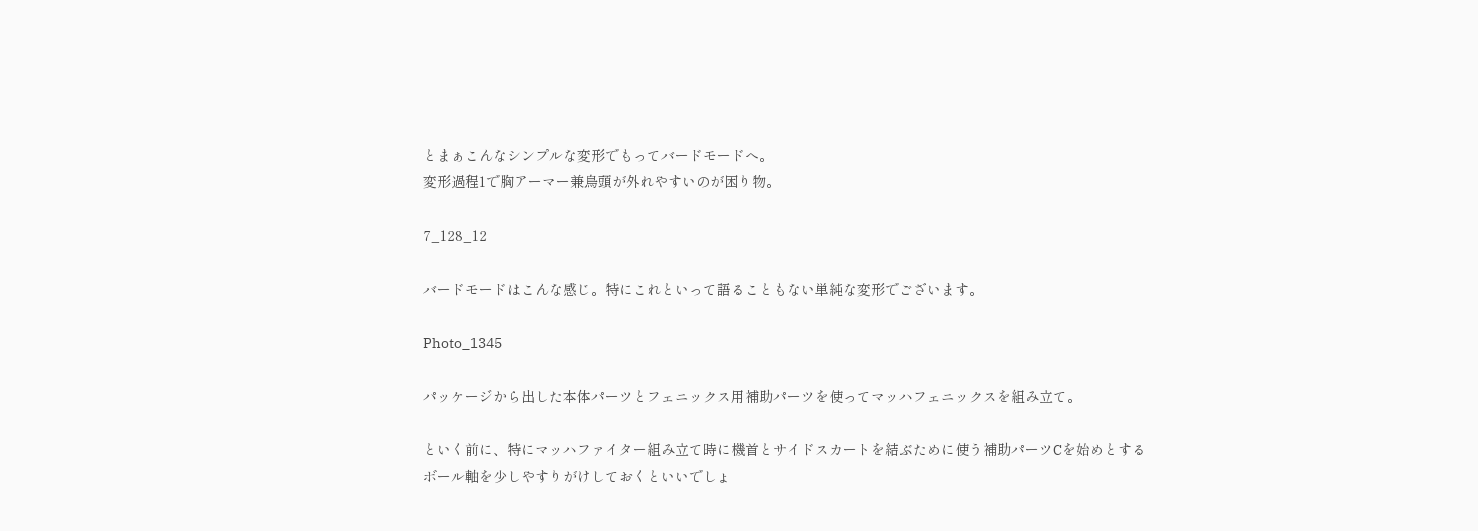とまぁこんなシンプルな変形でもってバードモードへ。
変形過程1で胸アーマー兼鳥頭が外れやすいのが困り物。

7_128_12

バードモードはこんな感じ。特にこれといって語ることもない単純な変形でございます。

Photo_1345

パッケージから出した本体パーツとフェニックス用補助パーツを使ってマッハフェニックスを組み立て。

といく前に、特にマッハファイター組み立て時に機首とサイドスカートを結ぶために使う補助パーツCを始めとする
ボール軸を少しやすりがけしておくといいでしょ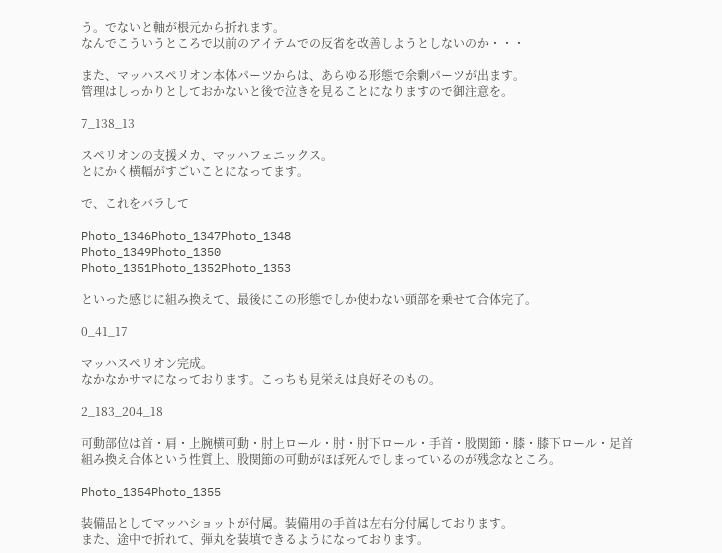う。でないと軸が根元から折れます。
なんでこういうところで以前のアイテムでの反省を改善しようとしないのか・・・

また、マッハスペリオン本体パーツからは、あらゆる形態で余剰パーツが出ます。
管理はしっかりとしておかないと後で泣きを見ることになりますので御注意を。

7_138_13

スペリオンの支援メカ、マッハフェニックス。
とにかく横幅がすごいことになってます。

で、これをバラして

Photo_1346Photo_1347Photo_1348
Photo_1349Photo_1350
Photo_1351Photo_1352Photo_1353

といった感じに組み換えて、最後にこの形態でしか使わない頭部を乗せて合体完了。

0_41_17

マッハスペリオン完成。
なかなかサマになっております。こっちも見栄えは良好そのもの。

2_183_204_18

可動部位は首・肩・上腕横可動・肘上ロール・肘・肘下ロール・手首・股関節・膝・膝下ロール・足首
組み換え合体という性質上、股関節の可動がほぼ死んでしまっているのが残念なところ。

Photo_1354Photo_1355

装備品としてマッハショットが付属。装備用の手首は左右分付属しております。
また、途中で折れて、弾丸を装填できるようになっております。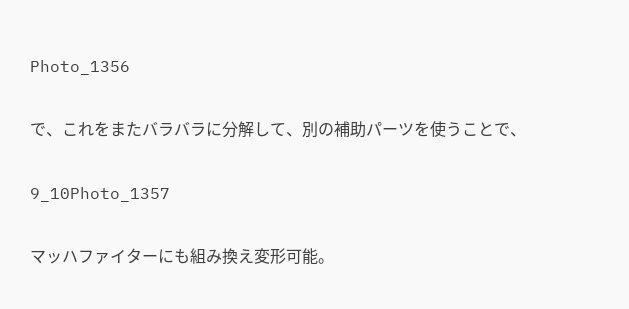Photo_1356

で、これをまたバラバラに分解して、別の補助パーツを使うことで、

9_10Photo_1357

マッハファイターにも組み換え変形可能。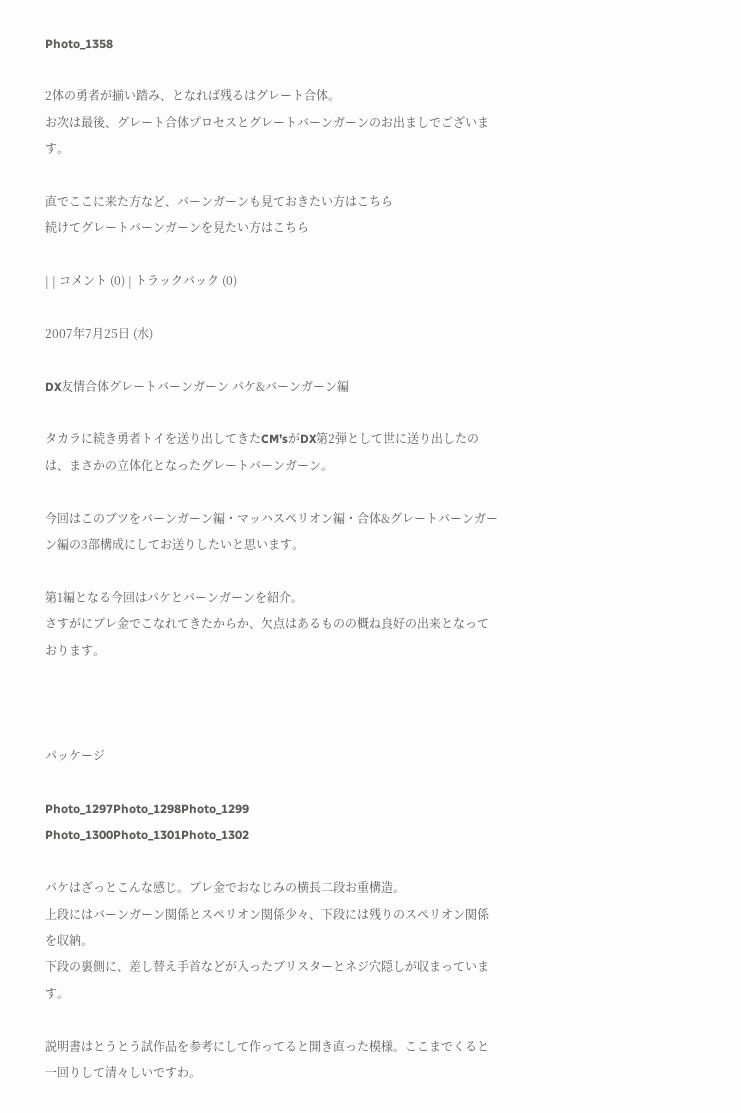Photo_1358

2体の勇者が揃い踏み、となれば残るはグレート合体。
お次は最後、グレート合体プロセスとグレートバーンガーンのお出ましでございます。

直でここに来た方など、バーンガーンも見ておきたい方はこちら
続けてグレートバーンガーンを見たい方はこちら

| | コメント (0) | トラックバック (0)

2007年7月25日 (水)

DX友情合体グレートバーンガーン パケ&バーンガーン編

タカラに続き勇者トイを送り出してきたCM’sがDX第2弾として世に送り出したのは、まさかの立体化となったグレートバーンガーン。

今回はこのブツをバーンガーン編・マッハスペリオン編・合体&グレートバーンガーン編の3部構成にしてお送りしたいと思います。

第1編となる今回はパケとバーンガーンを紹介。
さすがにブレ金でこなれてきたからか、欠点はあるものの概ね良好の出来となっております。



パッケージ

Photo_1297Photo_1298Photo_1299
Photo_1300Photo_1301Photo_1302

パケはざっとこんな感じ。ブレ金でおなじみの横長二段お重構造。
上段にはバーンガーン関係とスペリオン関係少々、下段には残りのスペリオン関係を収納。
下段の裏側に、差し替え手首などが入ったブリスターとネジ穴隠しが収まっています。

説明書はとうとう試作品を参考にして作ってると開き直った模様。ここまでくると一回りして清々しいですわ。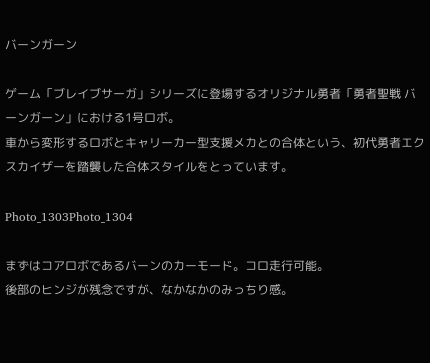バーンガーン

ゲーム「ブレイブサーガ」シリーズに登場するオリジナル勇者「勇者聖戦 バーンガーン」における1号ロボ。
車から変形するロボとキャリーカー型支援メカとの合体という、初代勇者エクスカイザーを踏襲した合体スタイルをとっています。

Photo_1303Photo_1304

まずはコアロボであるバーンのカーモード。コロ走行可能。
後部のヒンジが残念ですが、なかなかのみっちり感。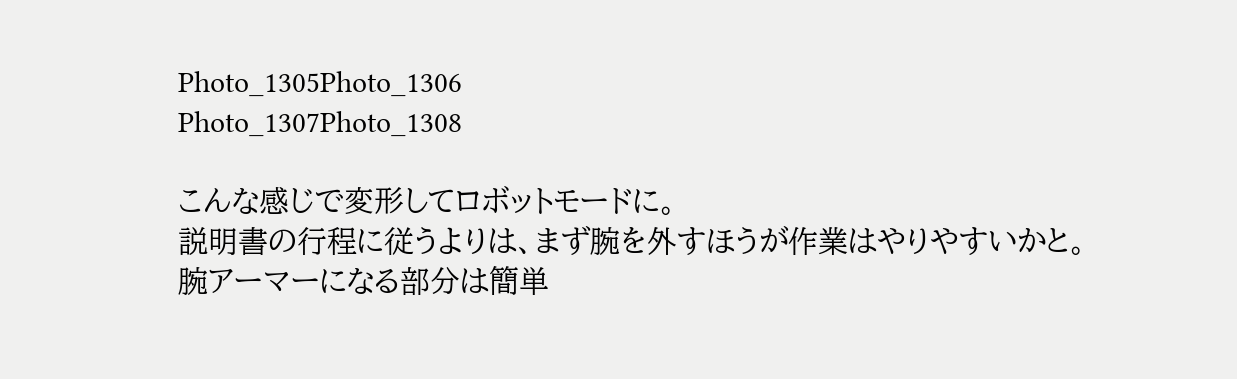Photo_1305Photo_1306
Photo_1307Photo_1308

こんな感じで変形してロボットモードに。
説明書の行程に従うよりは、まず腕を外すほうが作業はやりやすいかと。
腕アーマーになる部分は簡単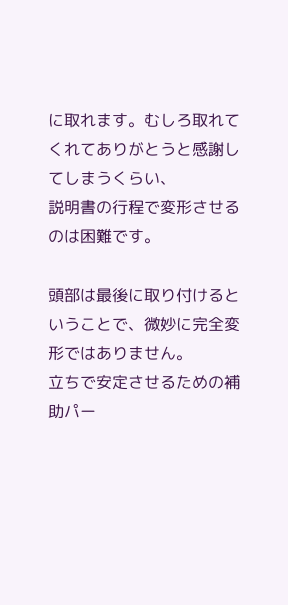に取れます。むしろ取れてくれてありがとうと感謝してしまうくらい、
説明書の行程で変形させるのは困難です。

頭部は最後に取り付けるということで、微妙に完全変形ではありません。
立ちで安定させるための補助パー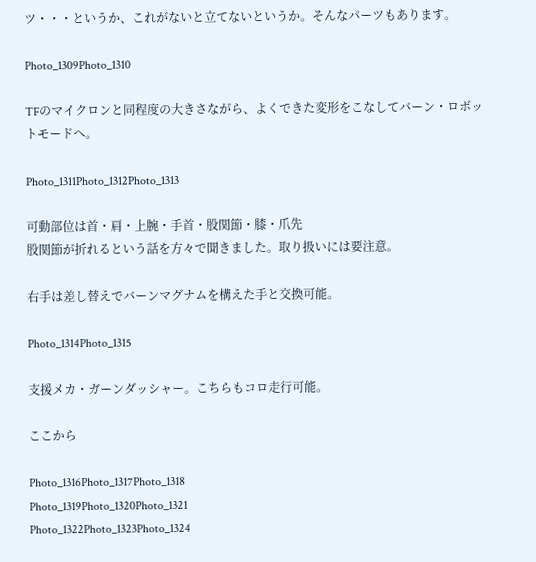ツ・・・というか、これがないと立てないというか。そんなパーツもあります。

Photo_1309Photo_1310

TFのマイクロンと同程度の大きさながら、よくできた変形をこなしてバーン・ロボットモードへ。

Photo_1311Photo_1312Photo_1313

可動部位は首・肩・上腕・手首・股関節・膝・爪先
股関節が折れるという話を方々で聞きました。取り扱いには要注意。

右手は差し替えでバーンマグナムを構えた手と交換可能。

Photo_1314Photo_1315

支援メカ・ガーンダッシャー。こちらもコロ走行可能。

ここから

Photo_1316Photo_1317Photo_1318
Photo_1319Photo_1320Photo_1321
Photo_1322Photo_1323Photo_1324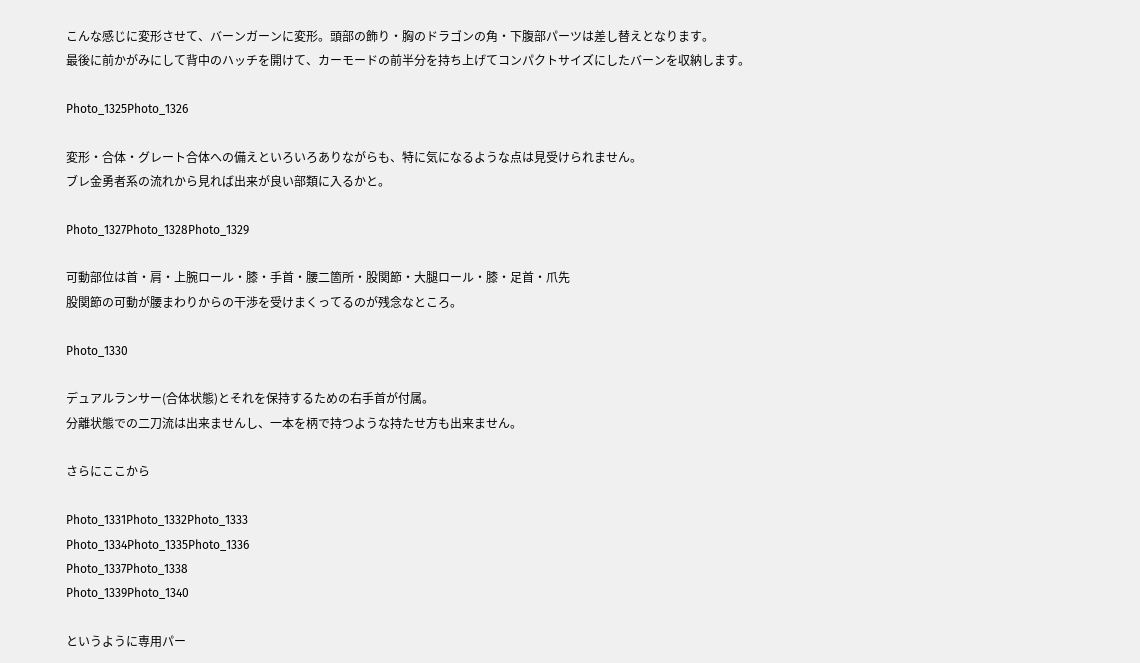こんな感じに変形させて、バーンガーンに変形。頭部の飾り・胸のドラゴンの角・下腹部パーツは差し替えとなります。
最後に前かがみにして背中のハッチを開けて、カーモードの前半分を持ち上げてコンパクトサイズにしたバーンを収納します。

Photo_1325Photo_1326

変形・合体・グレート合体への備えといろいろありながらも、特に気になるような点は見受けられません。
ブレ金勇者系の流れから見れば出来が良い部類に入るかと。

Photo_1327Photo_1328Photo_1329

可動部位は首・肩・上腕ロール・膝・手首・腰二箇所・股関節・大腿ロール・膝・足首・爪先
股関節の可動が腰まわりからの干渉を受けまくってるのが残念なところ。

Photo_1330

デュアルランサー(合体状態)とそれを保持するための右手首が付属。
分離状態での二刀流は出来ませんし、一本を柄で持つような持たせ方も出来ません。

さらにここから

Photo_1331Photo_1332Photo_1333
Photo_1334Photo_1335Photo_1336
Photo_1337Photo_1338
Photo_1339Photo_1340

というように専用パー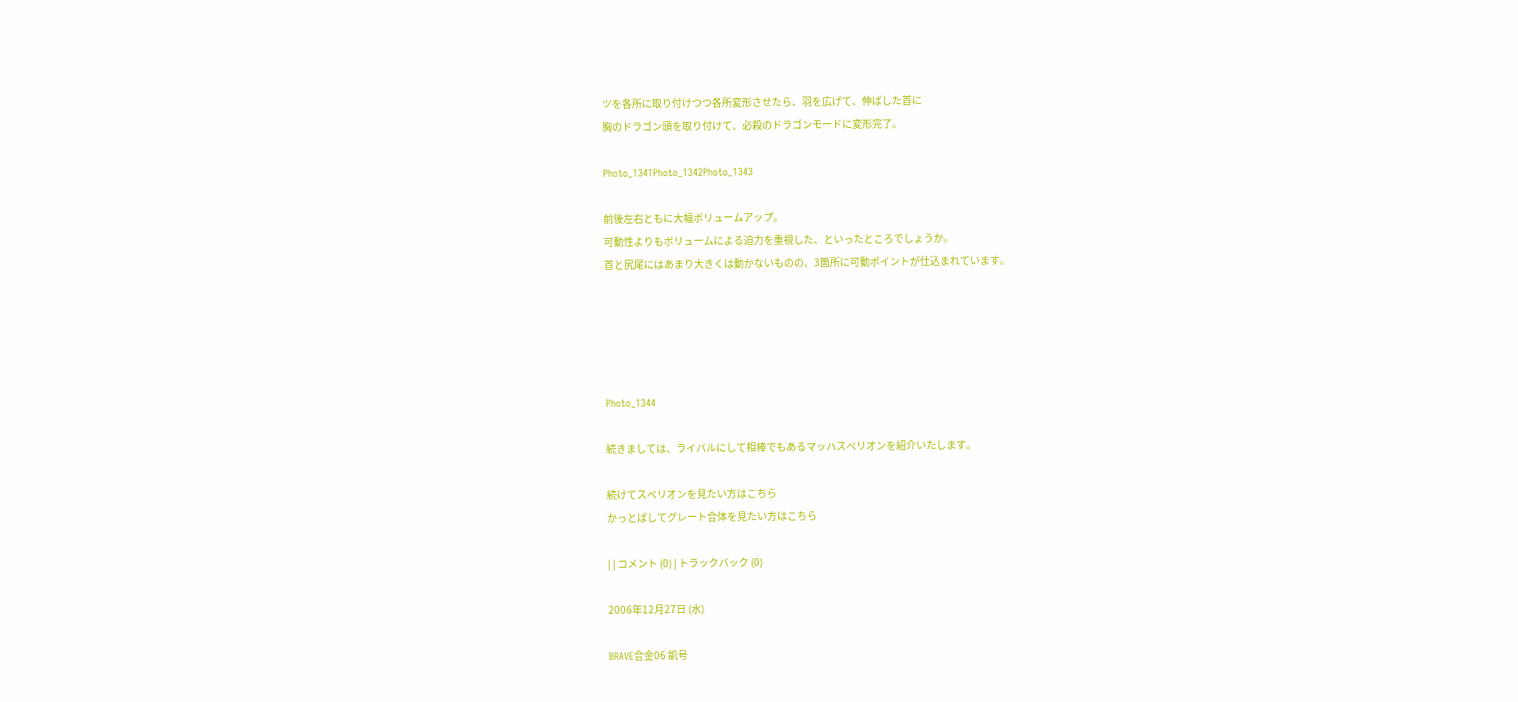ツを各所に取り付けつつ各所変形させたら、羽を広げて、伸ばした首に
胸のドラゴン頭を取り付けて、必殺のドラゴンモードに変形完了。

Photo_1341Photo_1342Photo_1343

前後左右ともに大幅ボリュームアップ。
可動性よりもボリュームによる迫力を重視した、といったところでしょうか。
首と尻尾にはあまり大きくは動かないものの、3箇所に可動ポイントが仕込まれています。





Photo_1344

続きましては、ライバルにして相棒でもあるマッハスペリオンを紹介いたします。

続けてスペリオンを見たい方はこちら
かっとばしてグレート合体を見たい方はこちら

| | コメント (0) | トラックバック (0)

2006年12月27日 (水)

BRAVE合金06 凱号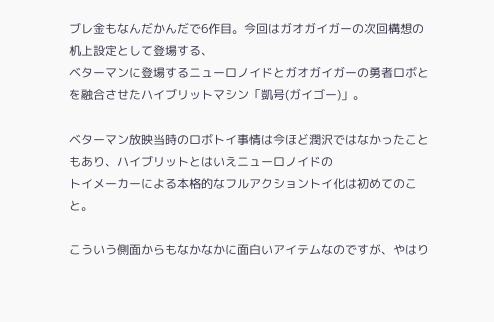ブレ金もなんだかんだで6作目。今回はガオガイガーの次回構想の机上設定として登場する、
ベターマンに登場するニューロノイドとガオガイガーの勇者ロボとを融合させたハイブリットマシン「凱号(ガイゴー)」。

ベターマン放映当時のロボトイ事情は今ほど潤沢ではなかったこともあり、ハイブリットとはいえニューロノイドの
トイメーカーによる本格的なフルアクショントイ化は初めてのこと。

こういう側面からもなかなかに面白いアイテムなのですが、やはり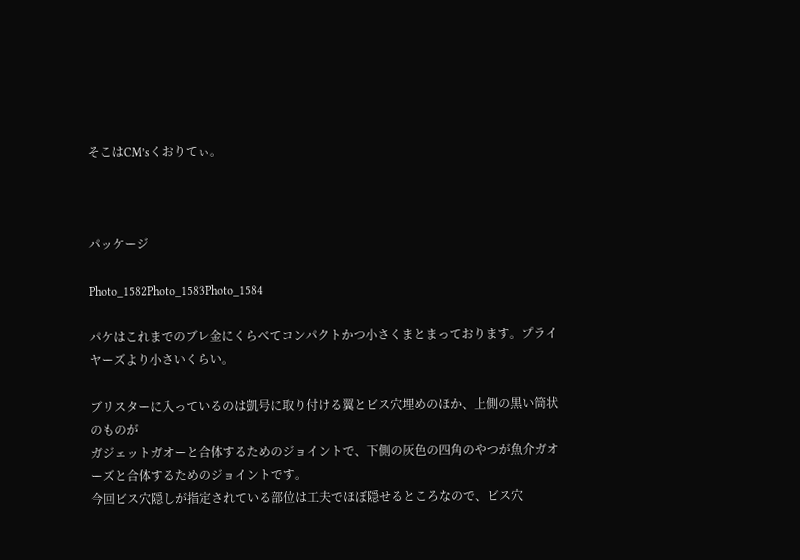そこはCM’sくおりてぃ。



パッケージ

Photo_1582Photo_1583Photo_1584

パケはこれまでのブレ金にくらべてコンパクトかつ小さくまとまっております。プライヤーズより小さいくらい。

ブリスターに入っているのは凱号に取り付ける翼とビス穴埋めのほか、上側の黒い筒状のものが
ガジェットガオーと合体するためのジョイントで、下側の灰色の四角のやつが魚介ガオーズと合体するためのジョイントです。
今回ビス穴隠しが指定されている部位は工夫でほぼ隠せるところなので、ビス穴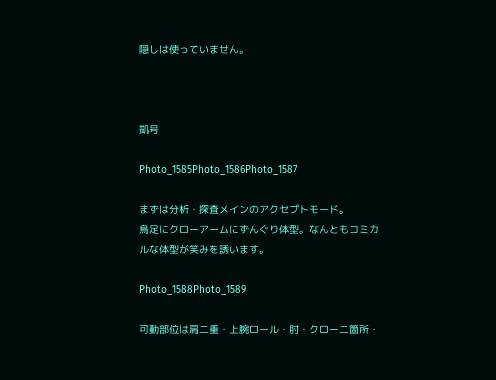隠しは使っていません。



凱号

Photo_1585Photo_1586Photo_1587

まずは分析・探査メインのアクセプトモード。
鳥足にクローアームにずんぐり体型。なんともコミカルな体型が笑みを誘います。

Photo_1588Photo_1589

可動部位は肩二重・上腕ロール・肘・クロー二箇所・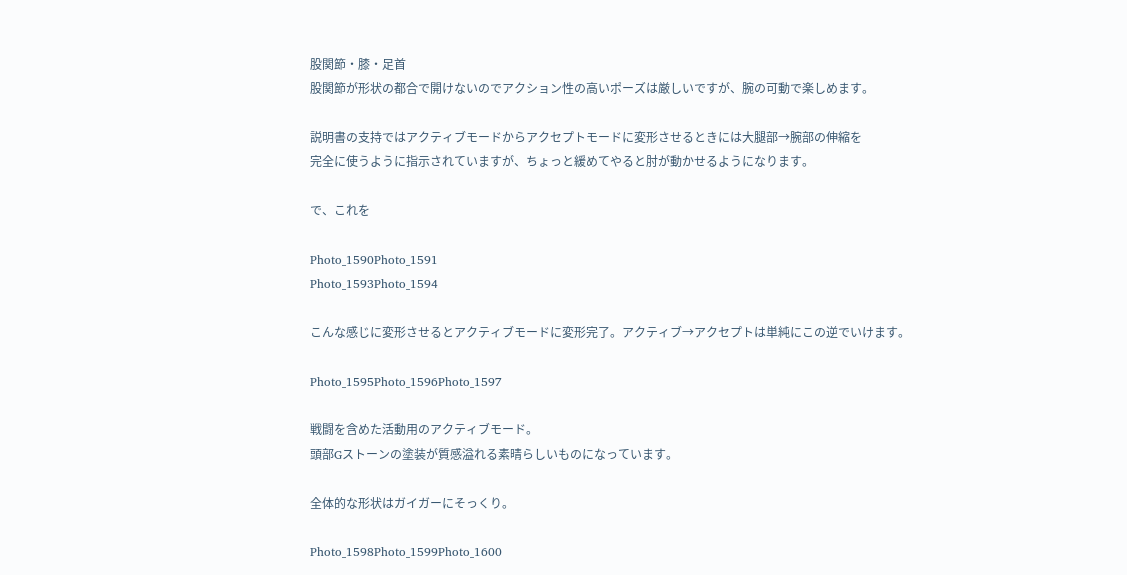股関節・膝・足首
股関節が形状の都合で開けないのでアクション性の高いポーズは厳しいですが、腕の可動で楽しめます。

説明書の支持ではアクティブモードからアクセプトモードに変形させるときには大腿部→腕部の伸縮を
完全に使うように指示されていますが、ちょっと緩めてやると肘が動かせるようになります。

で、これを

Photo_1590Photo_1591
Photo_1593Photo_1594

こんな感じに変形させるとアクティブモードに変形完了。アクティブ→アクセプトは単純にこの逆でいけます。

Photo_1595Photo_1596Photo_1597

戦闘を含めた活動用のアクティブモード。
頭部Gストーンの塗装が質感溢れる素晴らしいものになっています。

全体的な形状はガイガーにそっくり。

Photo_1598Photo_1599Photo_1600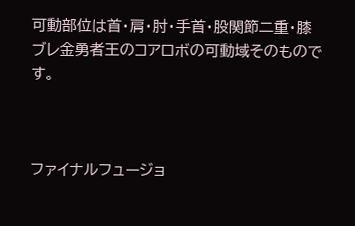可動部位は首・肩・肘・手首・股関節二重・膝
ブレ金勇者王のコアロボの可動域そのものです。



ファイナルフュージョ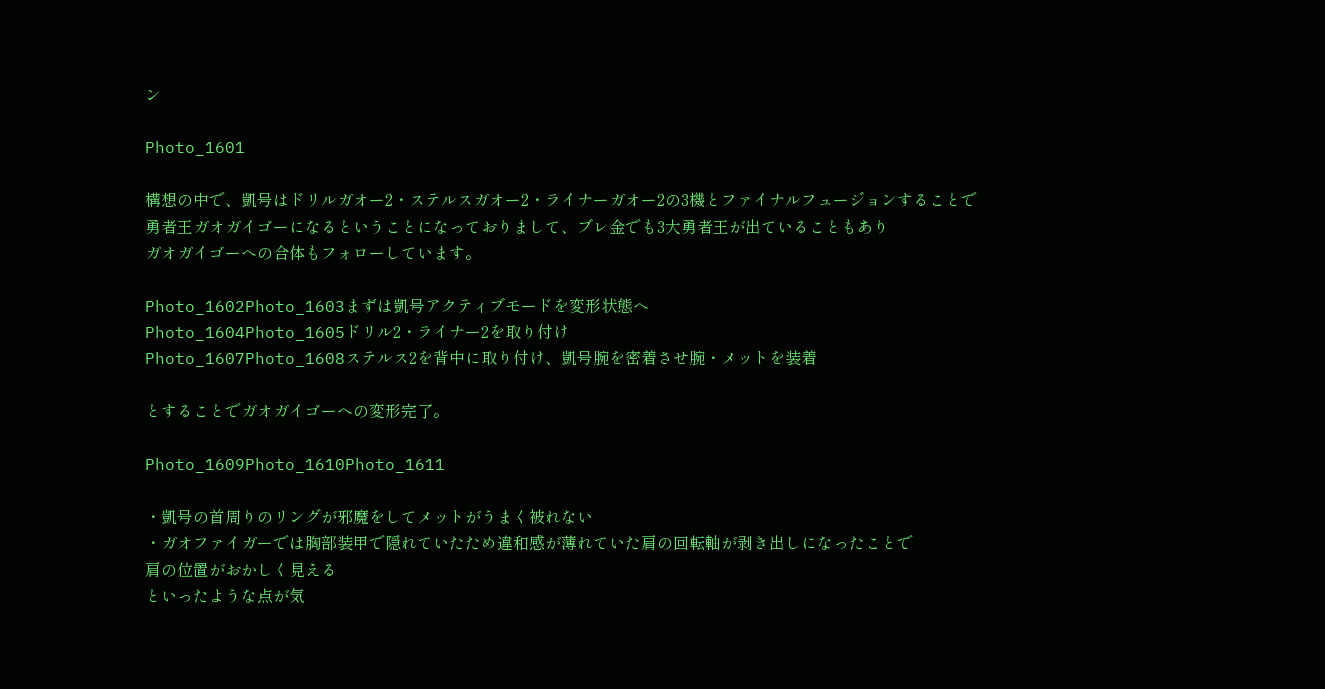ン

Photo_1601

構想の中で、凱号はドリルガオー2・ステルスガオー2・ライナーガオー2の3機とファイナルフュージョンすることで
勇者王ガオガイゴーになるということになっておりまして、ブレ金でも3大勇者王が出ていることもあり
ガオガイゴーへの合体もフォローしています。

Photo_1602Photo_1603まずは凱号アクティブモードを変形状態へ
Photo_1604Photo_1605ドリル2・ライナー2を取り付け
Photo_1607Photo_1608ステルス2を背中に取り付け、凱号腕を密着させ腕・メットを装着

とすることでガオガイゴーへの変形完了。

Photo_1609Photo_1610Photo_1611

・凱号の首周りのリングが邪魔をしてメットがうまく被れない
・ガオファイガーでは胸部装甲で隠れていたため違和感が薄れていた肩の回転軸が剥き出しになったことで
肩の位置がおかしく見える
といったような点が気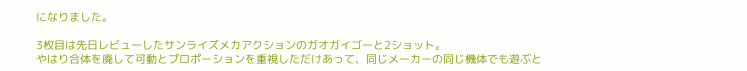になりました。

3枚目は先日レビューしたサンライズメカアクションのガオガイゴーと2ショット。
やはり合体を廃して可動とプロポーションを重視しただけあって、同じメーカーの同じ機体でも遊ぶと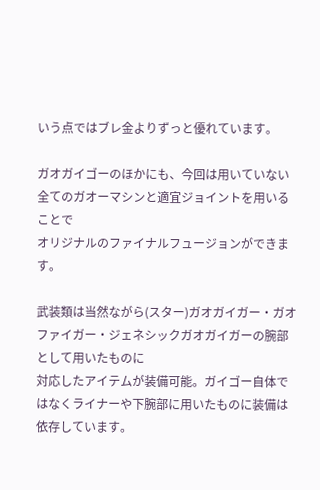いう点ではブレ金よりずっと優れています。

ガオガイゴーのほかにも、今回は用いていない全てのガオーマシンと適宜ジョイントを用いることで
オリジナルのファイナルフュージョンができます。

武装類は当然ながら(スター)ガオガイガー・ガオファイガー・ジェネシックガオガイガーの腕部として用いたものに
対応したアイテムが装備可能。ガイゴー自体ではなくライナーや下腕部に用いたものに装備は依存しています。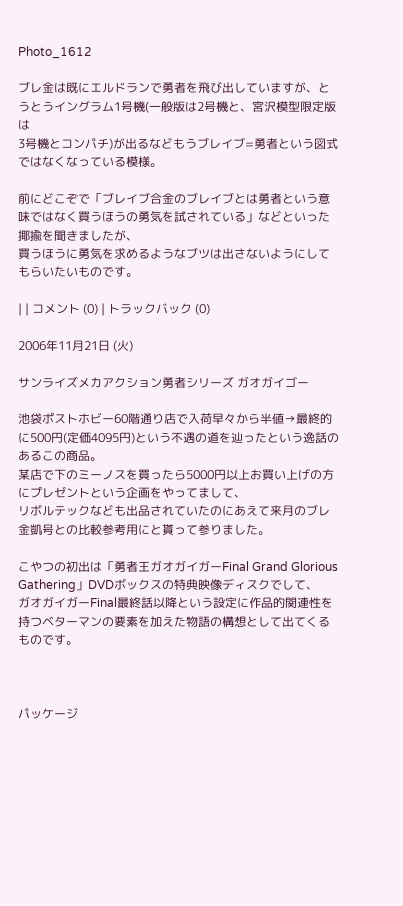Photo_1612

ブレ金は既にエルドランで勇者を飛び出していますが、とうとうイングラム1号機(一般版は2号機と、宮沢模型限定版は
3号機とコンパチ)が出るなどもうブレイブ=勇者という図式ではなくなっている模様。

前にどこぞで「ブレイブ合金のブレイブとは勇者という意味ではなく買うほうの勇気を試されている」などといった揶揄を聞きましたが、
買うほうに勇気を求めるようなブツは出さないようにしてもらいたいものです。

| | コメント (0) | トラックバック (0)

2006年11月21日 (火)

サンライズメカアクション勇者シリーズ ガオガイゴー

池袋ポストホビー60階通り店で入荷早々から半値→最終的に500円(定価4095円)という不遇の道を辿ったという逸話のあるこの商品。
某店で下のミーノスを買ったら5000円以上お買い上げの方にプレゼントという企画をやってまして、
リボルテックなども出品されていたのにあえて来月のブレ金凱号との比較参考用にと貰って参りました。

こやつの初出は「勇者王ガオガイガーFinal Grand Glorious Gathering」DVDボックスの特典映像ディスクでして、
ガオガイガーFinal最終話以降という設定に作品的関連性を持つベターマンの要素を加えた物語の構想として出てくるものです。



パッケージ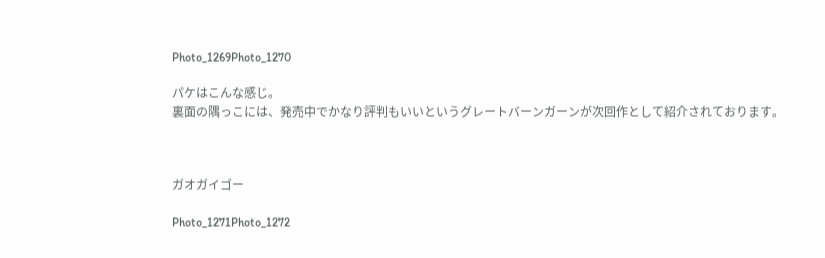Photo_1269Photo_1270

パケはこんな感じ。
裏面の隅っこには、発売中でかなり評判もいいというグレートバーンガーンが次回作として紹介されております。



ガオガイゴー

Photo_1271Photo_1272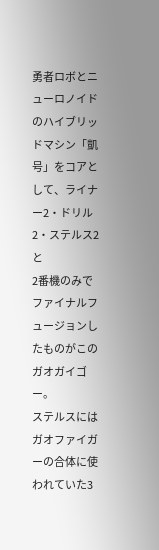勇者ロボとニューロノイドのハイブリッドマシン「凱号」をコアとして、ライナー2・ドリル2・ステルス2と
2番機のみでファイナルフュージョンしたものがこのガオガイゴー。
ステルスにはガオファイガーの合体に使われていた3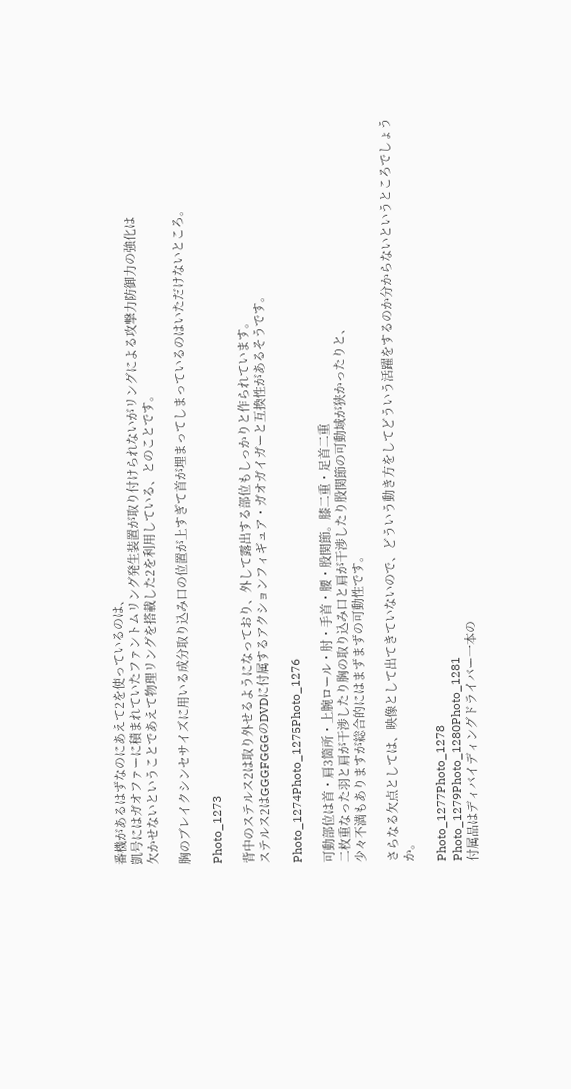番機があるはずなのにあえて2を使っているのは、
凱号にはガオファーに積まれていたファントムリング発生装置が取り付けられないがリングによる攻撃力防御力の強化は
欠かせないということであえて物理リングを搭載した2を利用している、とのことです。

胸のブレイクシンセサイズに用いる成分取り込み口の位置が上すぎて首が埋まってしまっているのはいただけないところ。

Photo_1273

背中のステルス2は取り外せるようになっており、外して露出する部位もしっかりと作られています。
ステルス2はGGGFGGGのDVDに付属するアクションフィギュア・ガオガイガーと互換性があるそうです。

Photo_1274Photo_1275Photo_1276

可動部位は首・肩3箇所・上腕ロール・肘・手首・腰・股関節。膝二重・足首二重
二枚重なった羽と肩が干渉したり胸の取り込み口と肩が干渉したり股関節の可動域が狭かったりと、
少々不満もありますが総合的にはまずまずの可動性です。

さらなる欠点としては、映像として出てきていないので、どういう動き方をしてどういう活躍をするのか分からないというところでしょうか。

Photo_1277Photo_1278
Photo_1279Photo_1280Photo_1281
付属品はディバイディングドライバー一本の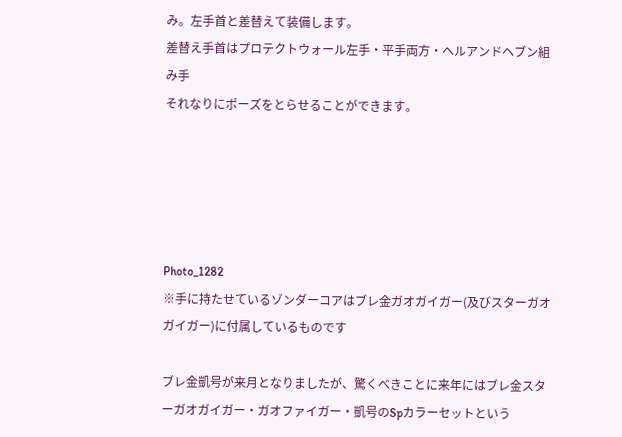み。左手首と差替えて装備します。
差替え手首はプロテクトウォール左手・平手両方・ヘルアンドヘブン組み手
それなりにポーズをとらせることができます。





Photo_1282
※手に持たせているゾンダーコアはブレ金ガオガイガー(及びスターガオガイガー)に付属しているものです

ブレ金凱号が来月となりましたが、驚くべきことに来年にはブレ金スターガオガイガー・ガオファイガー・凱号のSpカラーセットという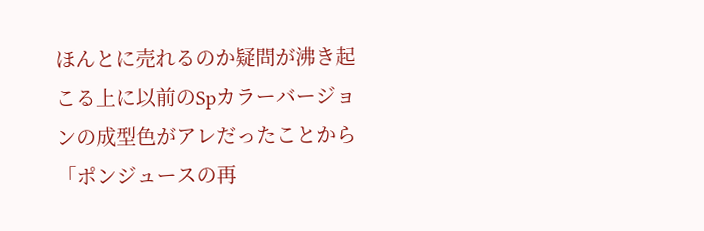ほんとに売れるのか疑問が沸き起こる上に以前のSpカラーバージョンの成型色がアレだったことから「ポンジュースの再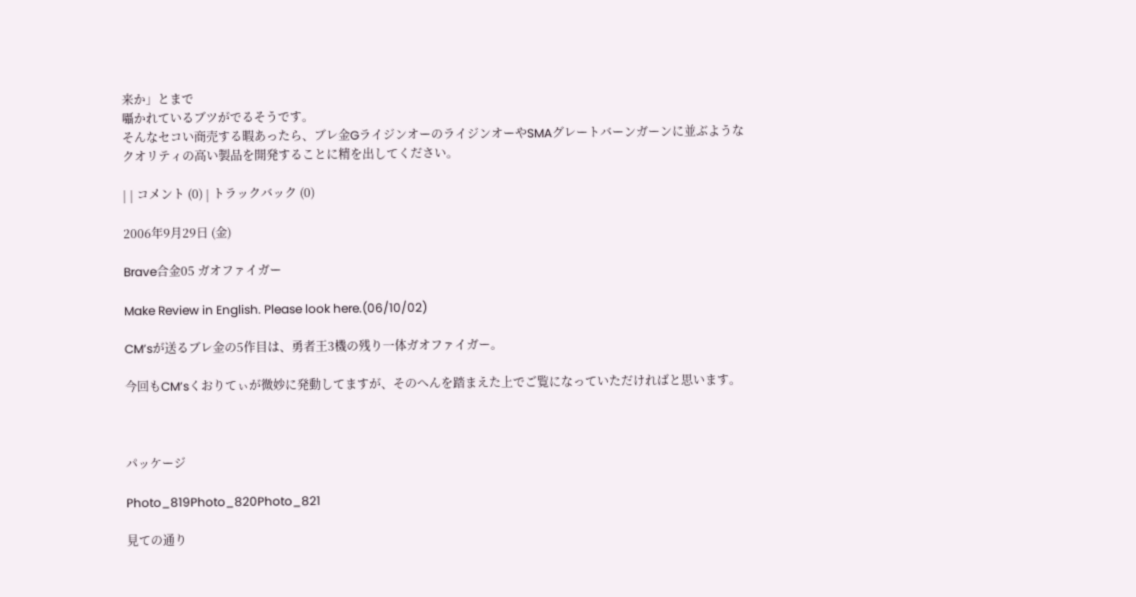来か」とまで
囁かれているブツがでるそうです。
そんなセコい商売する暇あったら、ブレ金GライジンオーのライジンオーやSMAグレートバーンガーンに並ぶような
クオリティの高い製品を開発することに精を出してください。

| | コメント (0) | トラックバック (0)

2006年9月29日 (金)

Brave合金05 ガオファイガー

Make Review in English. Please look here.(06/10/02)

CM’sが送るブレ金の5作目は、勇者王3機の残り一体ガオファイガー。

今回もCM’sくおりてぃが微妙に発動してますが、そのへんを踏まえた上でご覧になっていただければと思います。



パッケージ

Photo_819Photo_820Photo_821

見ての通り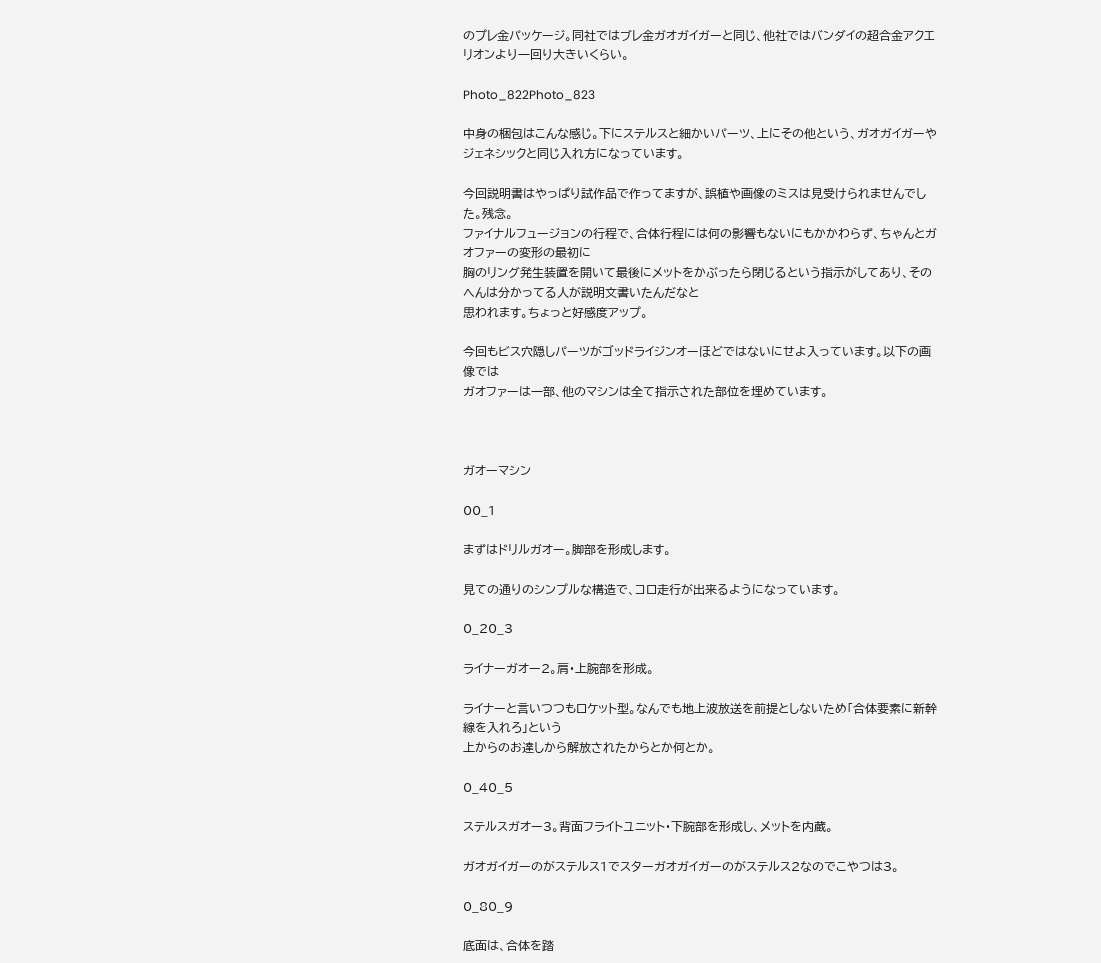のプレ金パッケージ。同社ではブレ金ガオガイガーと同じ、他社ではバンダイの超合金アクエリオンより一回り大きいくらい。

Photo_822Photo_823

中身の梱包はこんな感じ。下にステルスと細かいパーツ、上にその他という、ガオガイガーやジェネシックと同じ入れ方になっています。

今回説明書はやっぱり試作品で作ってますが、誤植や画像のミスは見受けられませんでした。残念。
ファイナルフュージョンの行程で、合体行程には何の影響もないにもかかわらず、ちゃんとガオファーの変形の最初に
胸のリング発生装置を開いて最後にメットをかぶったら閉じるという指示がしてあり、そのへんは分かってる人が説明文書いたんだなと
思われます。ちょっと好感度アップ。

今回もビス穴隠しパーツがゴッドライジンオーほどではないにせよ入っています。以下の画像では
ガオファーは一部、他のマシンは全て指示された部位を埋めています。



ガオーマシン

00_1

まずはドリルガオー。脚部を形成します。

見ての通りのシンプルな構造で、コロ走行が出来るようになっています。

0_20_3

ライナーガオー2。肩・上腕部を形成。

ライナーと言いつつもロケット型。なんでも地上波放送を前提としないため「合体要素に新幹線を入れろ」という
上からのお達しから解放されたからとか何とか。

0_40_5

ステルスガオー3。背面フライトユニット・下腕部を形成し、メットを内蔵。

ガオガイガーのがステルス1でスターガオガイガーのがステルス2なのでこやつは3。

0_80_9

底面は、合体を踏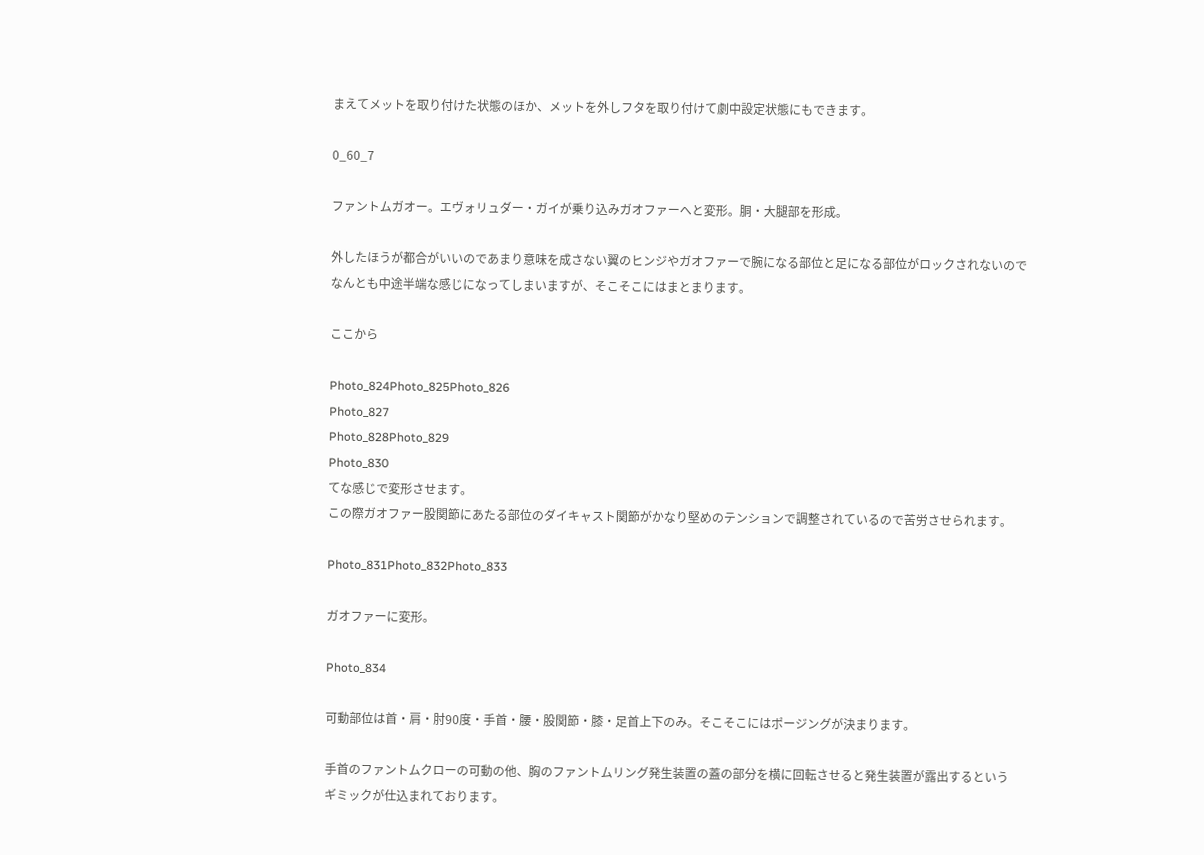まえてメットを取り付けた状態のほか、メットを外しフタを取り付けて劇中設定状態にもできます。

0_60_7

ファントムガオー。エヴォリュダー・ガイが乗り込みガオファーへと変形。胴・大腿部を形成。

外したほうが都合がいいのであまり意味を成さない翼のヒンジやガオファーで腕になる部位と足になる部位がロックされないので
なんとも中途半端な感じになってしまいますが、そこそこにはまとまります。

ここから

Photo_824Photo_825Photo_826
Photo_827
Photo_828Photo_829
Photo_830
てな感じで変形させます。
この際ガオファー股関節にあたる部位のダイキャスト関節がかなり堅めのテンションで調整されているので苦労させられます。

Photo_831Photo_832Photo_833

ガオファーに変形。

Photo_834

可動部位は首・肩・肘90度・手首・腰・股関節・膝・足首上下のみ。そこそこにはポージングが決まります。

手首のファントムクローの可動の他、胸のファントムリング発生装置の蓋の部分を横に回転させると発生装置が露出するという
ギミックが仕込まれております。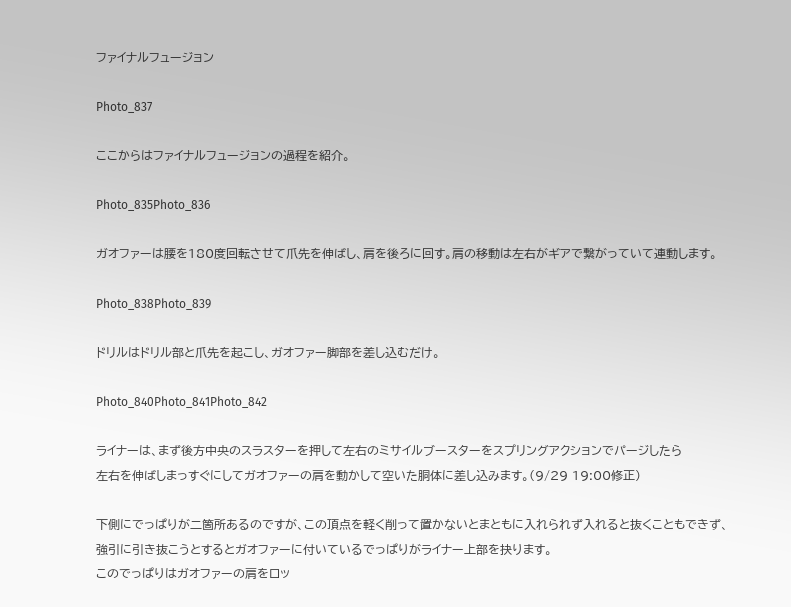ファイナルフュージョン

Photo_837

ここからはファイナルフュージョンの過程を紹介。

Photo_835Photo_836

ガオファーは腰を180度回転させて爪先を伸ばし、肩を後ろに回す。肩の移動は左右がギアで繋がっていて連動します。

Photo_838Photo_839

ドリルはドリル部と爪先を起こし、ガオファー脚部を差し込むだけ。

Photo_840Photo_841Photo_842

ライナーは、まず後方中央のスラスターを押して左右のミサイルブースターをスプリングアクションでパージしたら
左右を伸ばしまっすぐにしてガオファーの肩を動かして空いた胴体に差し込みます。(9/29 19:00修正)

下側にでっぱりが二箇所あるのですが、この頂点を軽く削って置かないとまともに入れられず入れると抜くこともできず、
強引に引き抜こうとするとガオファーに付いているでっぱりがライナー上部を抉ります。
このでっぱりはガオファーの肩をロッ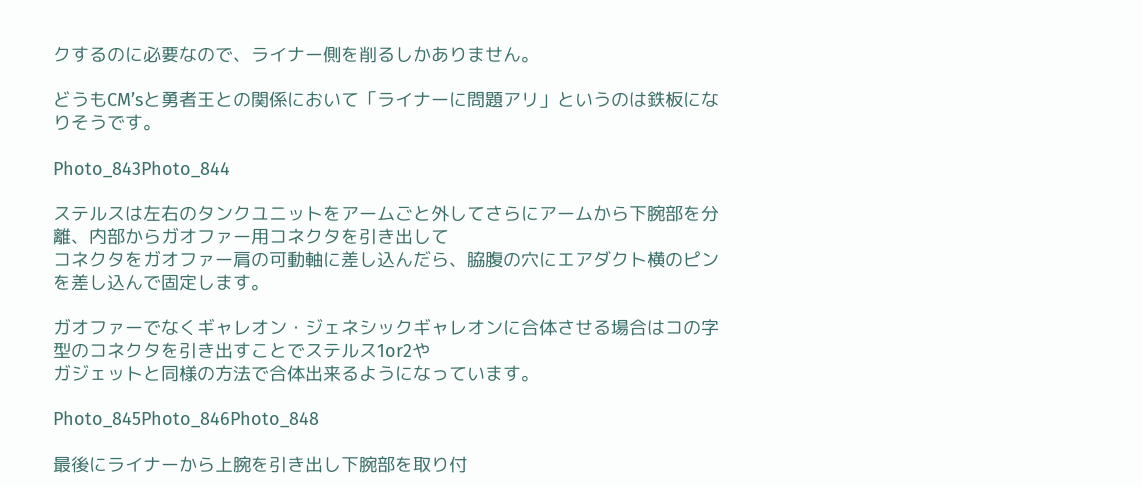クするのに必要なので、ライナー側を削るしかありません。

どうもCM’sと勇者王との関係において「ライナーに問題アリ」というのは鉄板になりそうです。

Photo_843Photo_844

ステルスは左右のタンクユニットをアームごと外してさらにアームから下腕部を分離、内部からガオファー用コネクタを引き出して
コネクタをガオファー肩の可動軸に差し込んだら、脇腹の穴にエアダクト横のピンを差し込んで固定します。

ガオファーでなくギャレオン・ジェネシックギャレオンに合体させる場合はコの字型のコネクタを引き出すことでステルス1or2や
ガジェットと同様の方法で合体出来るようになっています。

Photo_845Photo_846Photo_848

最後にライナーから上腕を引き出し下腕部を取り付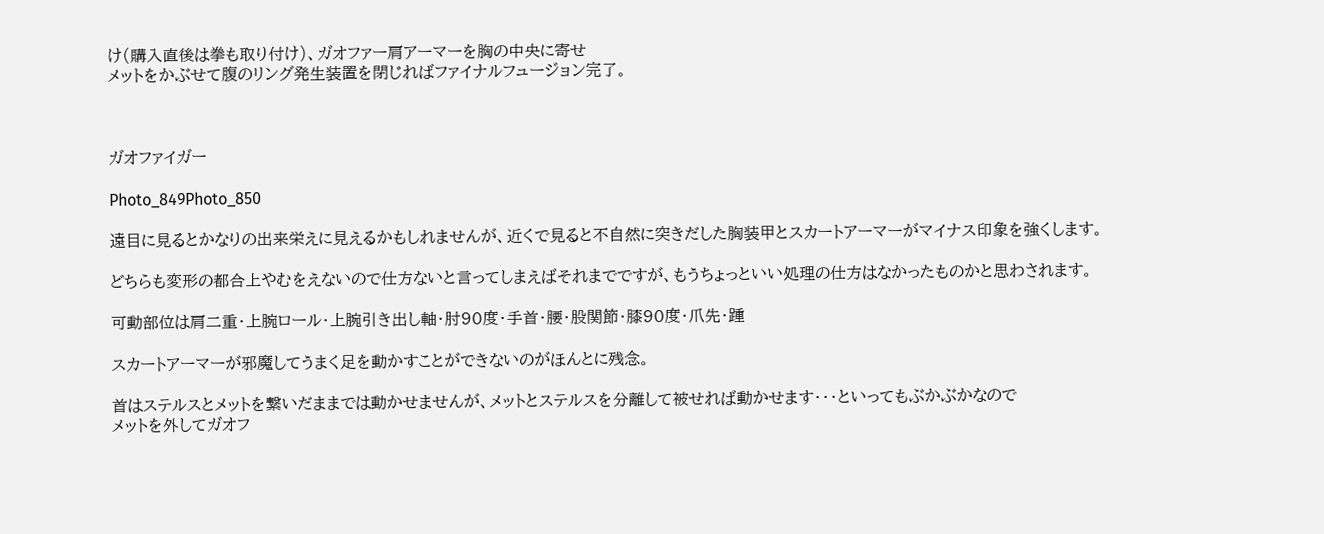け(購入直後は拳も取り付け)、ガオファー肩アーマーを胸の中央に寄せ
メットをかぶせて腹のリング発生装置を閉じればファイナルフュージョン完了。



ガオファイガー

Photo_849Photo_850

遠目に見るとかなりの出来栄えに見えるかもしれませんが、近くで見ると不自然に突きだした胸装甲とスカートアーマーがマイナス印象を強くします。

どちらも変形の都合上やむをえないので仕方ないと言ってしまえばそれまでですが、もうちょっといい処理の仕方はなかったものかと思わされます。

可動部位は肩二重・上腕ロール・上腕引き出し軸・肘90度・手首・腰・股関節・膝90度・爪先・踵

スカートアーマーが邪魔してうまく足を動かすことができないのがほんとに残念。

首はステルスとメットを繋いだままでは動かせませんが、メットとステルスを分離して被せれば動かせます・・・といってもぶかぶかなので
メットを外してガオフ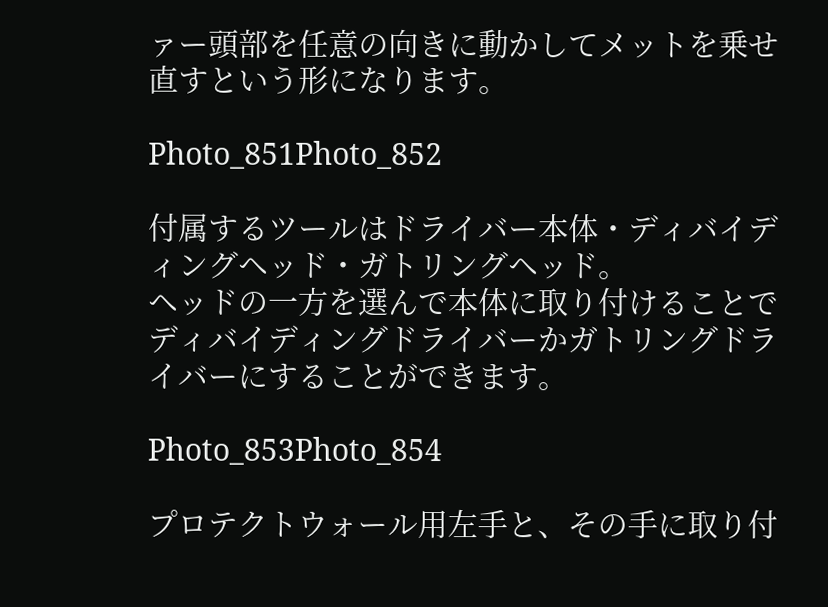ァー頭部を任意の向きに動かしてメットを乗せ直すという形になります。

Photo_851Photo_852

付属するツールはドライバー本体・ディバイディングヘッド・ガトリングヘッド。
ヘッドの一方を選んで本体に取り付けることでディバイディングドライバーかガトリングドライバーにすることができます。

Photo_853Photo_854

プロテクトウォール用左手と、その手に取り付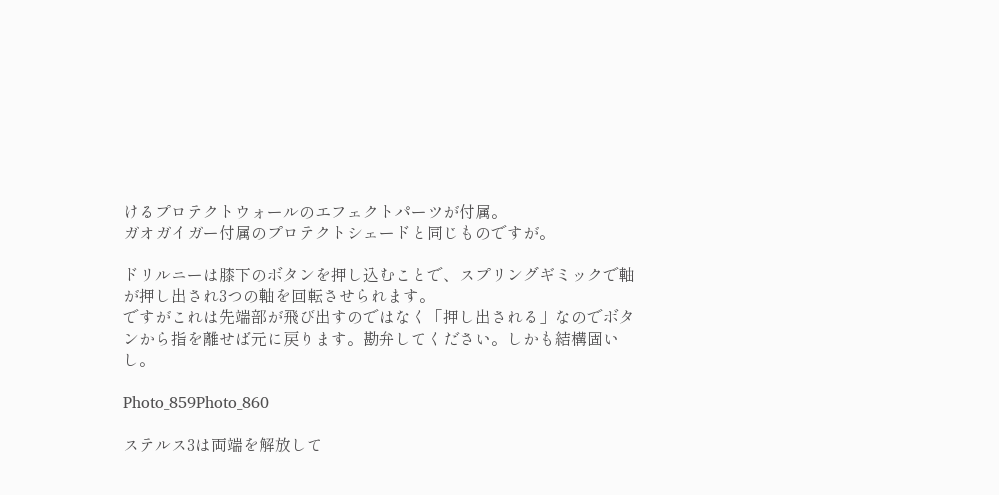けるプロテクトウォールのエフェクトパーツが付属。
ガオガイガー付属のプロテクトシェードと同じものですが。

ドリルニーは膝下のボタンを押し込むことで、スプリングギミックで軸が押し出され3つの軸を回転させられます。
ですがこれは先端部が飛び出すのではなく「押し出される」なのでボタンから指を離せば元に戻ります。勘弁してください。しかも結構固いし。

Photo_859Photo_860

ステルス3は両端を解放して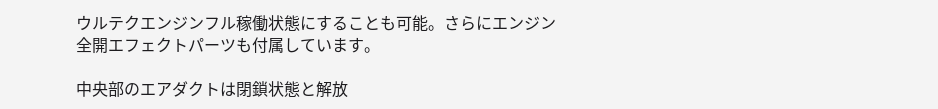ウルテクエンジンフル稼働状態にすることも可能。さらにエンジン全開エフェクトパーツも付属しています。

中央部のエアダクトは閉鎖状態と解放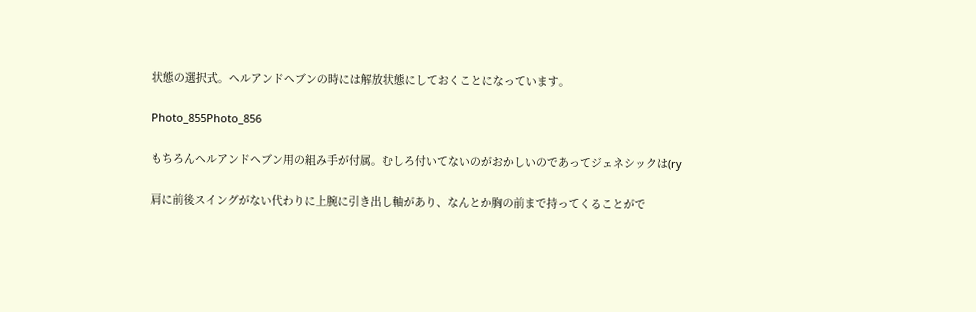状態の選択式。ヘルアンドヘブンの時には解放状態にしておくことになっています。

Photo_855Photo_856

もちろんヘルアンドヘブン用の組み手が付属。むしろ付いてないのがおかしいのであってジェネシックは(ry

肩に前後スイングがない代わりに上腕に引き出し軸があり、なんとか胸の前まで持ってくることがで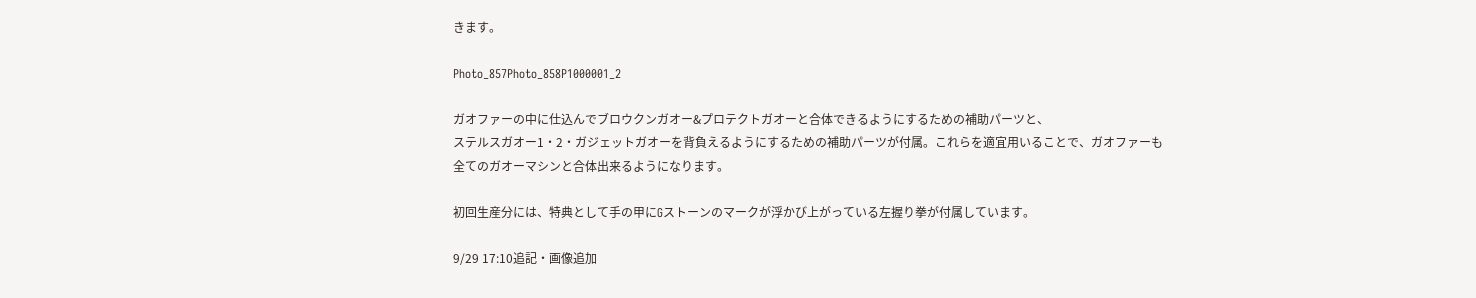きます。

Photo_857Photo_858P1000001_2

ガオファーの中に仕込んでブロウクンガオー&プロテクトガオーと合体できるようにするための補助パーツと、
ステルスガオー1・2・ガジェットガオーを背負えるようにするための補助パーツが付属。これらを適宜用いることで、ガオファーも
全てのガオーマシンと合体出来るようになります。

初回生産分には、特典として手の甲にGストーンのマークが浮かび上がっている左握り拳が付属しています。

9/29 17:10追記・画像追加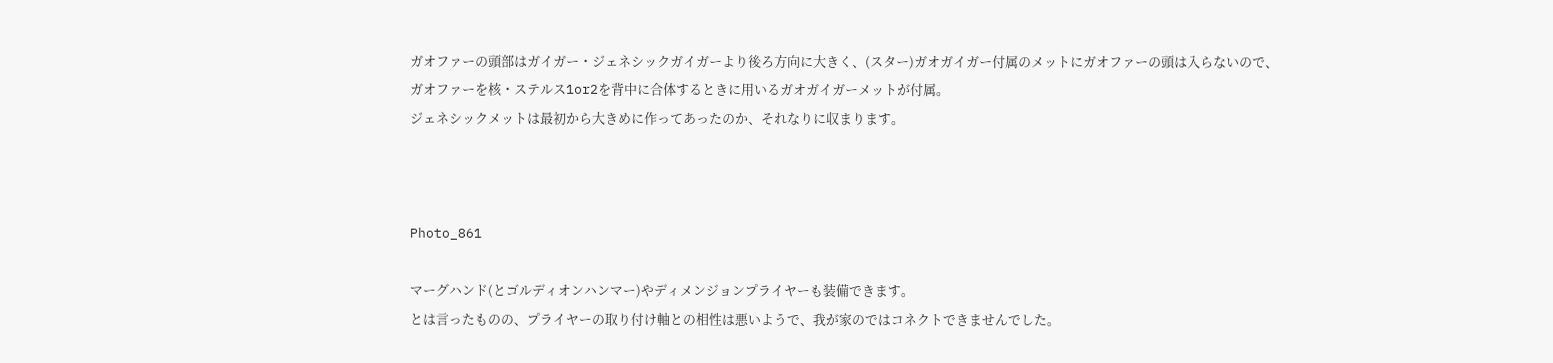ガオファーの頭部はガイガー・ジェネシックガイガーより後ろ方向に大きく、(スター)ガオガイガー付属のメットにガオファーの頭は入らないので、
ガオファーを核・ステルス1or2を背中に合体するときに用いるガオガイガーメットが付属。
ジェネシックメットは最初から大きめに作ってあったのか、それなりに収まります。



Photo_861

マーグハンド(とゴルディオンハンマー)やディメンジョンプライヤーも装備できます。
とは言ったものの、プライヤーの取り付け軸との相性は悪いようで、我が家のではコネクトできませんでした。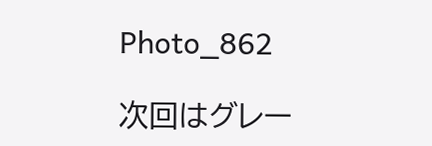Photo_862

次回はグレー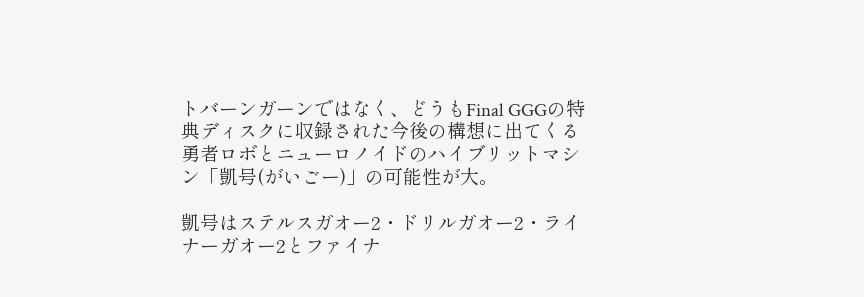トバーンガーンではなく、どうもFinal GGGの特典ディスクに収録された今後の構想に出てくる
勇者ロボとニューロノイドのハイブリットマシン「凱号(がいごー)」の可能性が大。

凱号はステルスガオー2・ドリルガオー2・ライナーガオー2とファイナ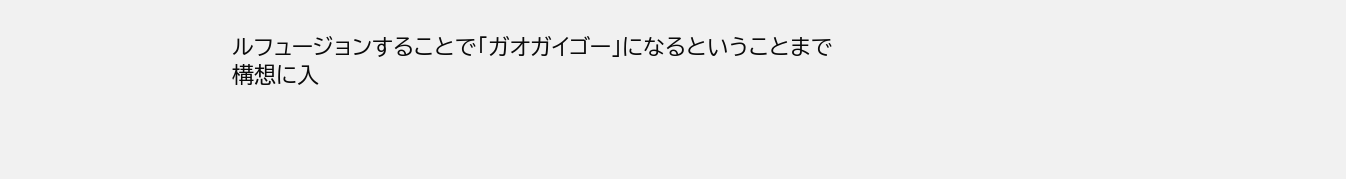ルフュージョンすることで「ガオガイゴー」になるということまで
構想に入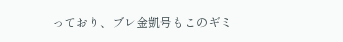っており、ブレ金凱号もこのギミ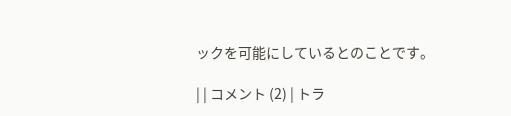ックを可能にしているとのことです。

| | コメント (2) | トラ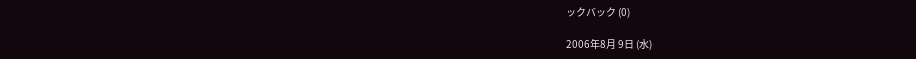ックバック (0)

2006年8月 9日 (水)